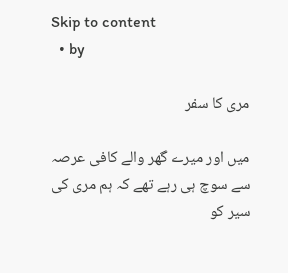Skip to content
  • by

مری کا سفر

میں اور میرے گھر والے کافی عرصہ سے سوچ ہی رہے تھے کہ ہم مری کی سیر کو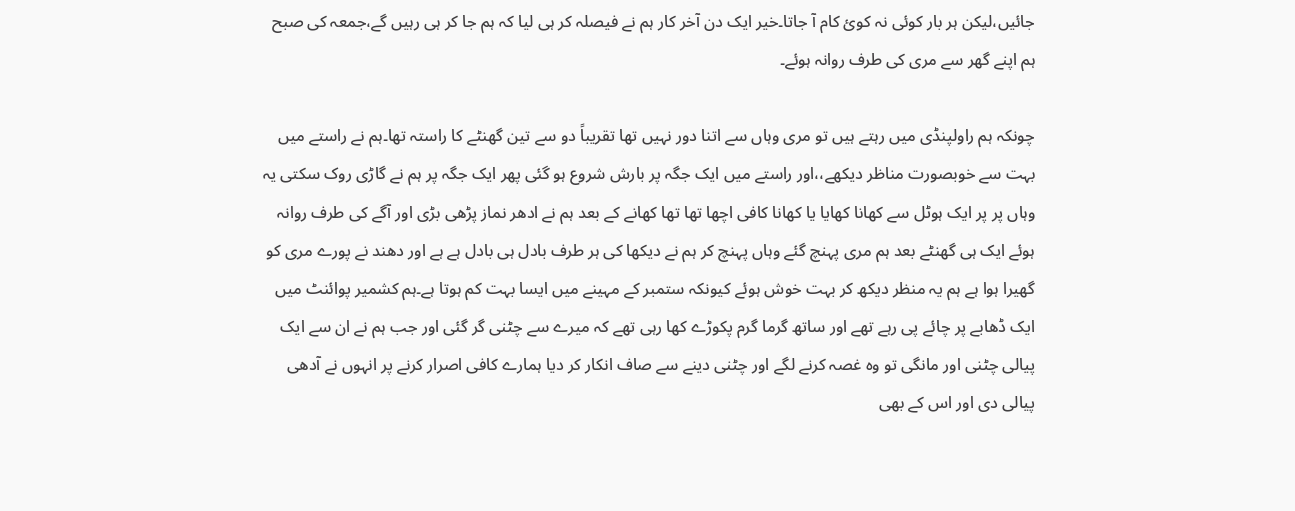جائیں،لیکن ہر بار کوئی نہ کوئ کام آ جاتا۔خیر ایک دن آخر کار ہم نے فیصلہ کر ہی لیا کہ ہم جا کر ہی رہیں گے،جمعہ کی صبح ہم اپنے گھر سے مری کی طرف روانہ ہوئے۔

چونکہ ہم راولپنڈی میں رہتے ہیں تو مری وہاں سے اتنا دور نہیں تھا تقریباً دو سے تین گھنٹے کا راستہ تھا۔ہم نے راستے میں بہت سے خوبصورت مناظر دیکھے،،اور راستے میں ایک جگہ پر بارش شروع ہو گئی پھر ایک جگہ پر ہم نے گاڑی روک سکتی یہ وہاں پر پر ایک ہوٹل سے کھانا کھایا یا کھانا کافی اچھا تھا تھا کھانے کے بعد ہم نے ادھر نماز پڑھی بڑی اور آگے کی طرف روانہ ہوئے ایک ہی گھنٹے بعد ہم مری پہنچ گئے وہاں پہنچ کر ہم نے دیکھا کی ہر طرف بادل ہی بادل ہے ہے اور دھند نے پورے مری کو گھیرا ہوا ہے ہم یہ منظر دیکھ کر بہت خوش ہوئے کیونکہ ستمبر کے مہینے میں ایسا بہت کم ہوتا ہے۔ہم کشمیر پوائنٹ میں ایک ڈھابے پر چائے پی رہے تھے اور ساتھ گرما گرم پکوڑے کھا رہی تھے کہ میرے سے چٹنی گر گئی اور جب ہم نے ان سے ایک پیالی چٹنی اور مانگی تو وہ غصہ کرنے لگے اور چٹنی دینے سے صاف انکار کر دیا ہمارے کافی اصرار کرنے پر انہوں نے آدھی پیالی دی اور اس کے بھی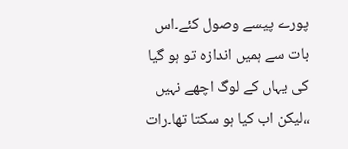پورے پیسے وصول کئے۔اس بات سے ہمیں اندازہ تو ہو گیا کی یہاں کے لوگ اچھے نہیں ،،لیکن اب کیا ہو سکتا تھا۔رات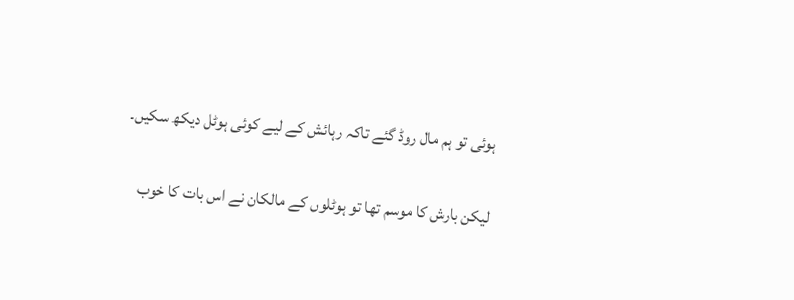ہوئی تو ہم مال روڈ گئے تاکہ رہائش کے لیے کوئی ہوٹل دیکھ سکیں۔

لیکن بارش کا موسم تھا تو ہوٹلوں کے مالکان نے اس بات کا خوب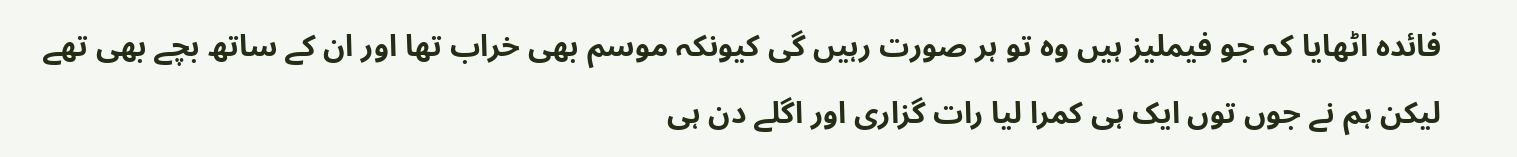فائدہ اٹھایا کہ جو فیملیز ہیں وہ تو ہر صورت رہیں گی کیونکہ موسم بھی خراب تھا اور ان کے ساتھ بچے بھی تھے لیکن ہم نے جوں توں ایک ہی کمرا لیا رات گزاری اور اگلے دن ہی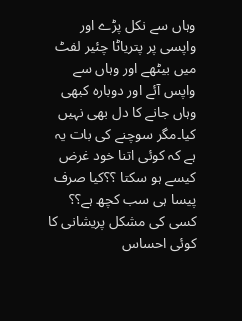وہاں سے نکل پڑے اور واپسی پر پتریاٹا چئیر لفٹ میں بیٹھے اور وہاں سے واپس آئے اور دوبارہ کبھی وہاں جانے کا دل بھی نہیں کیا۔مگر سوچنے کی بات یہ ہے کہ کوئی اتنا خود غرض کیسے ہو سکتا ؟؟کیا صرف پیسا ہی سب کچھ ہے؟؟ کسی کی مشکل پریشانی کا کوئی احساس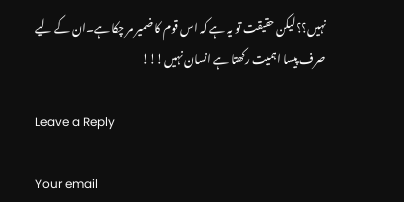نہیں؟؟لیکن حقیقت تو یہ ہے کہ اس قوم کا ضمیر مر چکا ہے۔ان کے لیے صرف پیسا اہمیت رکھتا ہے انسان نہیں!!!

Leave a Reply

Your email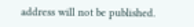address will not be published.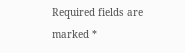Required fields are marked *